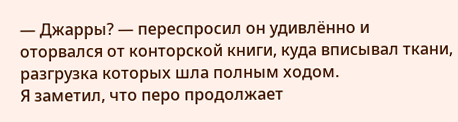— Джарры? — переспросил он удивлённо и оторвался от конторской книги, куда вписывал ткани, разгрузка которых шла полным ходом.
Я заметил, что перо продолжает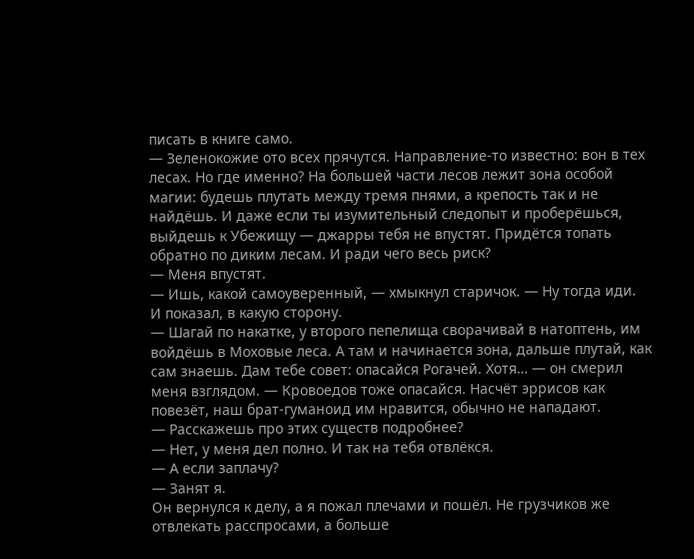писать в книге само.
— Зеленокожие ото всех прячутся. Направление-то известно: вон в тех лесах. Но где именно? На большей части лесов лежит зона особой магии: будешь плутать между тремя пнями, а крепость так и не найдёшь. И даже если ты изумительный следопыт и проберёшься, выйдешь к Убежищу — джарры тебя не впустят. Придётся топать обратно по диким лесам. И ради чего весь риск?
— Меня впустят.
— Ишь, какой самоуверенный, — хмыкнул старичок. — Ну тогда иди.
И показал, в какую сторону.
— Шагай по накатке, у второго пепелища сворачивай в натоптень, им войдёшь в Моховые леса. А там и начинается зона, дальше плутай, как сам знаешь. Дам тебе совет: опасайся Рогачей. Хотя… — он смерил меня взглядом. — Кровоедов тоже опасайся. Насчёт эррисов как повезёт, наш брат-гуманоид им нравится, обычно не нападают.
— Расскажешь про этих существ подробнее?
— Нет, у меня дел полно. И так на тебя отвлёкся.
— А если заплачу?
— Занят я.
Он вернулся к делу, а я пожал плечами и пошёл. Не грузчиков же отвлекать расспросами, а больше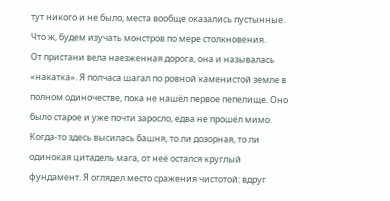тут никого и не было, места вообще оказались пустынные. Что ж, будем изучать монстров по мере столкновения.
От пристани вела наезженная дорога, она и называлась «накатка». Я полчаса шагал по ровной каменистой земле в полном одиночестве, пока не нашёл первое пепелище. Оно было старое и уже почти заросло, едва не прошёл мимо. Когда-то здесь высилась башня, то ли дозорная, то ли одинокая цитадель мага, от неё остался круглый фундамент. Я оглядел место сражения чистотой: вдруг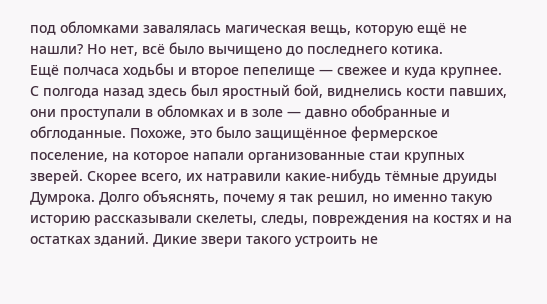под обломками завалялась магическая вещь, которую ещё не нашли? Но нет, всё было вычищено до последнего котика.
Ещё полчаса ходьбы и второе пепелище — свежее и куда крупнее. С полгода назад здесь был яростный бой, виднелись кости павших, они проступали в обломках и в золе — давно обобранные и обглоданные. Похоже, это было защищённое фермерское поселение, на которое напали организованные стаи крупных зверей. Скорее всего, их натравили какие-нибудь тёмные друиды Думрока. Долго объяснять, почему я так решил, но именно такую историю рассказывали скелеты, следы, повреждения на костях и на остатках зданий. Дикие звери такого устроить не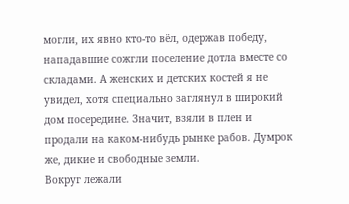могли, их явно кто-то вёл, одержав победу, нападавшие сожгли поселение дотла вместе со складами. А женских и детских костей я не увидел, хотя специально заглянул в широкий дом посередине. Значит, взяли в плен и продали на каком-нибудь рынке рабов. Думрок же, дикие и свободные земли.
Вокруг лежали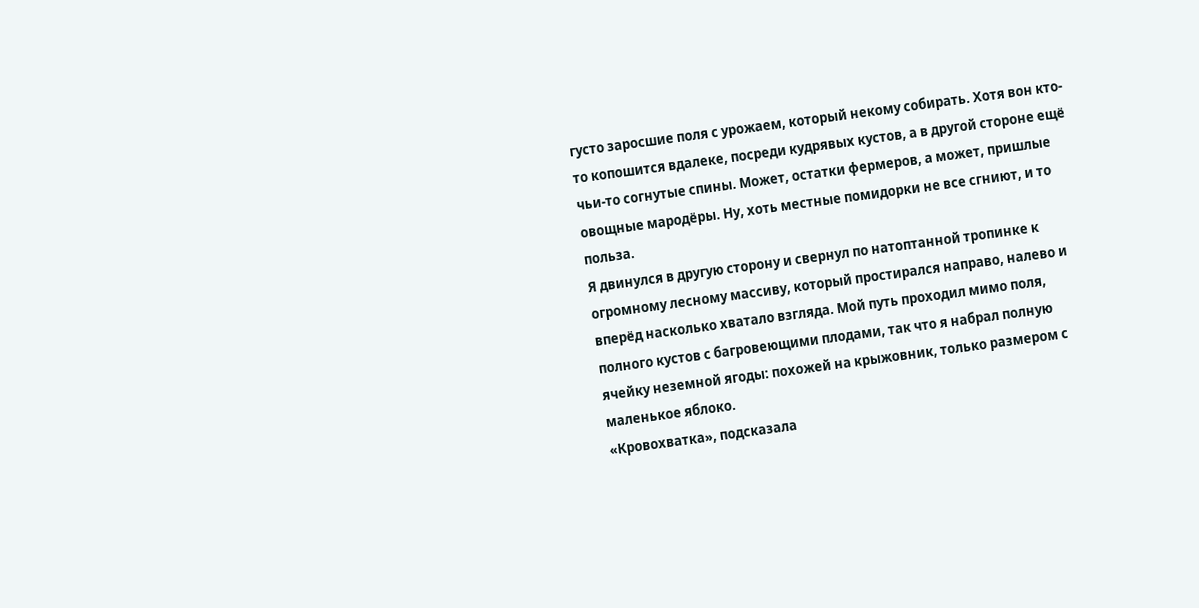густо заросшие поля с урожаем, который некому собирать. Хотя вон кто-то копошится вдалеке, посреди кудрявых кустов, а в другой стороне ещё чьи-то согнутые спины. Может, остатки фермеров, а может, пришлые овощные мародёры. Ну, хоть местные помидорки не все сгниют, и то польза.
Я двинулся в другую сторону и свернул по натоптанной тропинке к огромному лесному массиву, который простирался направо, налево и вперёд насколько хватало взгляда. Мой путь проходил мимо поля, полного кустов с багровеющими плодами, так что я набрал полную ячейку неземной ягоды: похожей на крыжовник, только размером с маленькое яблоко.
«Кровохватка», подсказала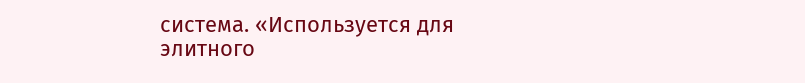система. «Используется для элитного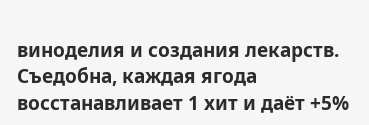виноделия и создания лекарств. Съедобна, каждая ягода восстанавливает 1 хит и даёт +5%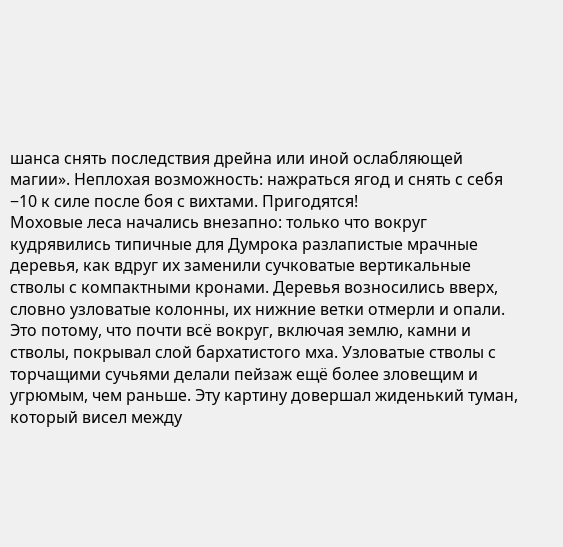шанса снять последствия дрейна или иной ослабляющей магии». Неплохая возможность: нажраться ягод и снять с себя −10 к силе после боя с вихтами. Пригодятся!
Моховые леса начались внезапно: только что вокруг кудрявились типичные для Думрока разлапистые мрачные деревья, как вдруг их заменили сучковатые вертикальные стволы с компактными кронами. Деревья возносились вверх, словно узловатые колонны, их нижние ветки отмерли и опали. Это потому, что почти всё вокруг, включая землю, камни и стволы, покрывал слой бархатистого мха. Узловатые стволы с торчащими сучьями делали пейзаж ещё более зловещим и угрюмым, чем раньше. Эту картину довершал жиденький туман, который висел между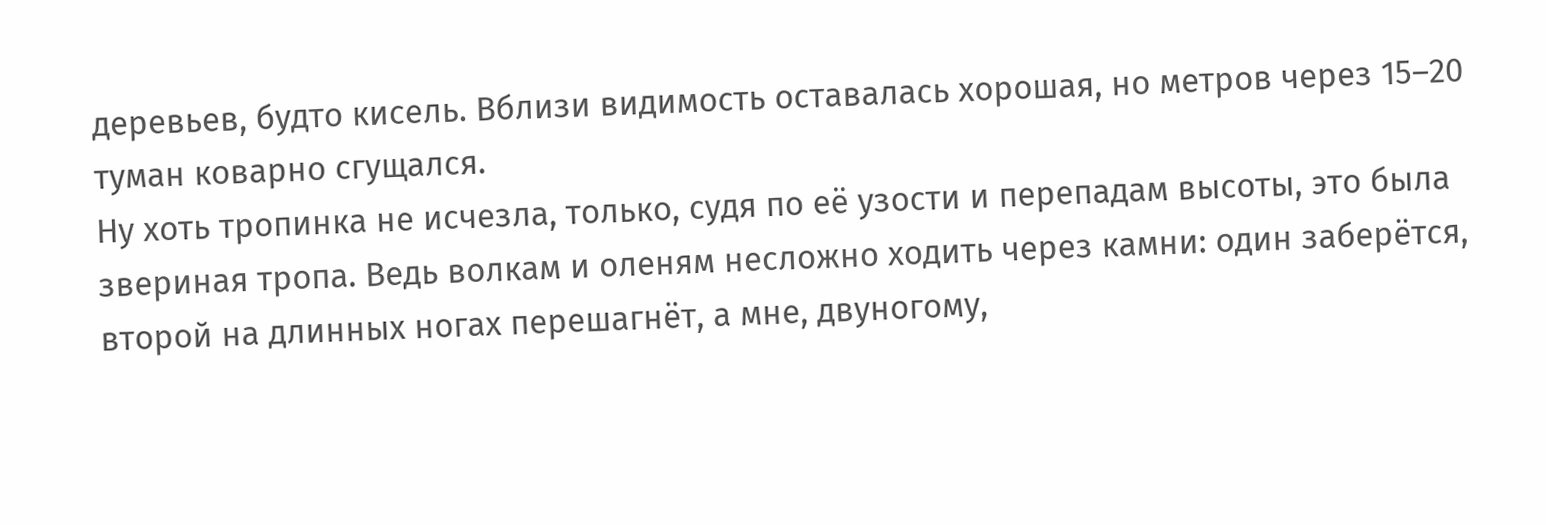деревьев, будто кисель. Вблизи видимость оставалась хорошая, но метров через 15–20 туман коварно сгущался.
Ну хоть тропинка не исчезла, только, судя по её узости и перепадам высоты, это была звериная тропа. Ведь волкам и оленям несложно ходить через камни: один заберётся, второй на длинных ногах перешагнёт, а мне, двуногому,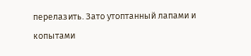перелазить. Зато утоптанный лапами и копытами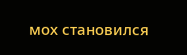мох становился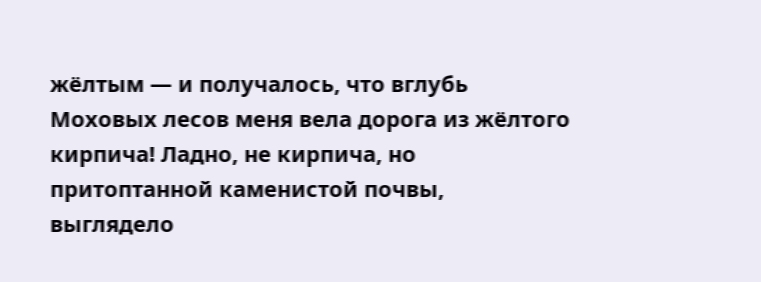жёлтым — и получалось, что вглубь Моховых лесов меня вела дорога из жёлтого кирпича! Ладно, не кирпича, но притоптанной каменистой почвы, выглядело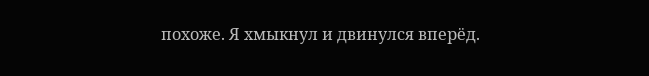похоже. Я хмыкнул и двинулся вперёд.